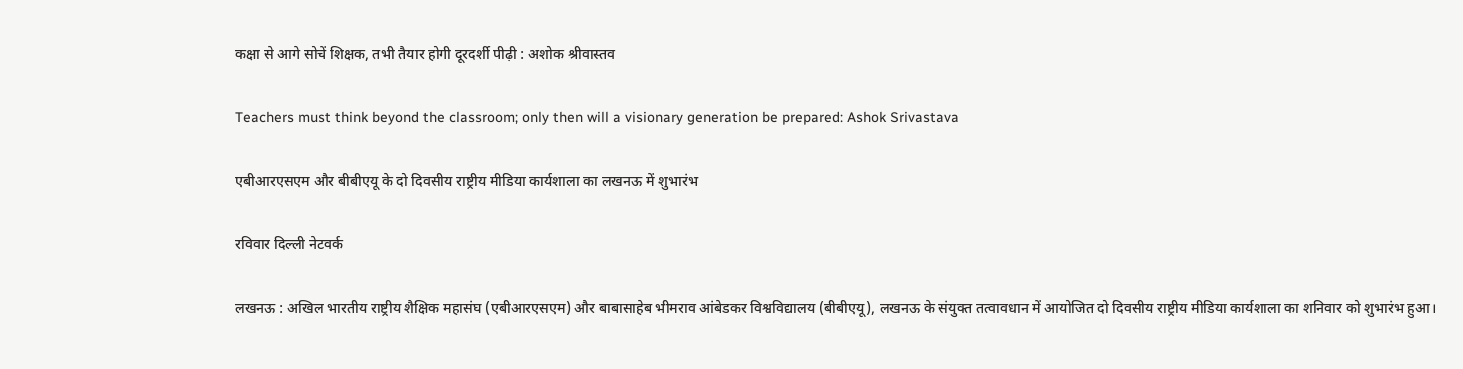कक्षा से आगे सोचें शिक्षक, तभी तैयार होगी दूरदर्शी पीढ़ी : अशोक श्रीवास्तव

Teachers must think beyond the classroom; only then will a visionary generation be prepared: Ashok Srivastava

एबीआरएसएम और बीबीएयू के दो दिवसीय राष्ट्रीय मीडिया कार्यशाला का लखनऊ में शुभारंभ

रविवार दिल्ली नेटवर्क

लखनऊ : अखिल भारतीय राष्ट्रीय शैक्षिक महासंघ (एबीआरएसएम) और बाबासाहेब भीमराव आंबेडकर विश्वविद्यालय (बीबीएयू), लखनऊ के संयुक्त तत्वावधान में आयोजित दो दिवसीय राष्ट्रीय मीडिया कार्यशाला का शनिवार को शुभारंभ हुआ।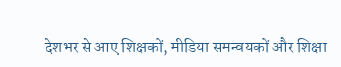देशभर से आए शिक्षकों, मीडिया समन्वयकों और शिक्षा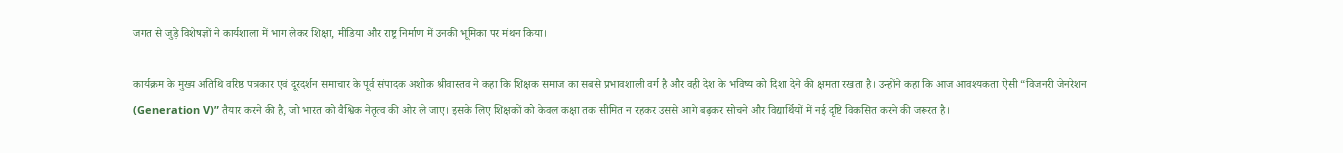जगत से जुड़े विशेषज्ञों ने कार्यशाला में भाग लेकर शिक्षा, मीडिया और राष्ट्र निर्माण में उनकी भूमिका पर मंथन किया।

कार्यक्रम के मुख्य अतिथि वरिष्ठ पत्रकार एवं दूरदर्शन समाचार के पूर्व संपादक अशोक श्रीवास्तव ने कहा कि शिक्षक समाज का सबसे प्रभावशाली वर्ग है और वही देश के भविष्य को दिशा देने की क्षमता रखता है। उन्होंने कहा कि आज आवश्यकता ऐसी “विजनरी जेनरेशन (Generation V)” तैयार करने की है, जो भारत को वैश्विक नेतृत्व की ओर ले जाए। इसके लिए शिक्षकों को केवल कक्षा तक सीमित न रहकर उससे आगे बढ़कर सोचने और विद्यार्थियों में नई दृष्टि विकसित करने की जरूरत है।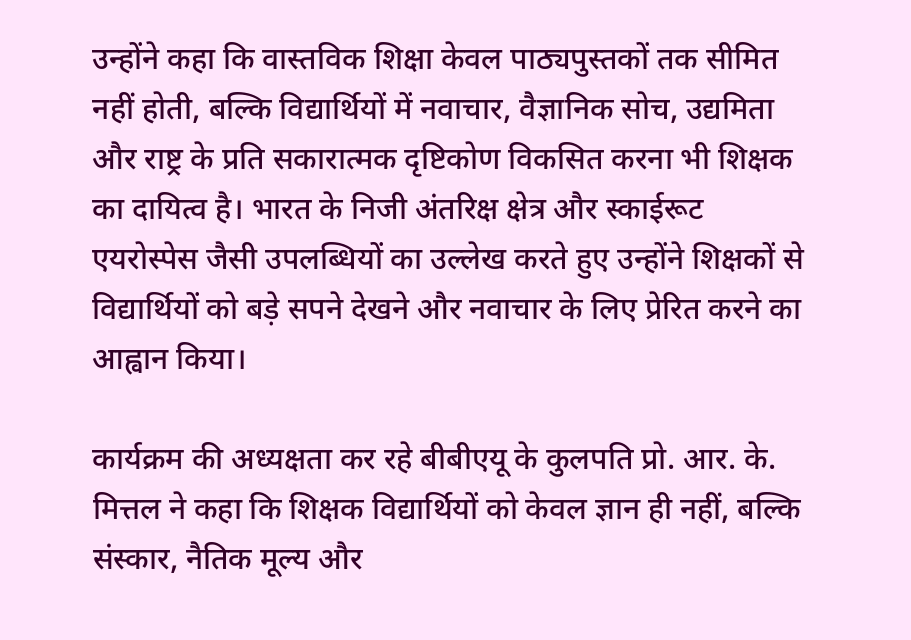उन्होंने कहा कि वास्तविक शिक्षा केवल पाठ्यपुस्तकों तक सीमित नहीं होती, बल्कि विद्यार्थियों में नवाचार, वैज्ञानिक सोच, उद्यमिता और राष्ट्र के प्रति सकारात्मक दृष्टिकोण विकसित करना भी शिक्षक का दायित्व है। भारत के निजी अंतरिक्ष क्षेत्र और स्काईरूट एयरोस्पेस जैसी उपलब्धियों का उल्लेख करते हुए उन्होंने शिक्षकों से विद्यार्थियों को बड़े सपने देखने और नवाचार के लिए प्रेरित करने का आह्वान किया।

कार्यक्रम की अध्यक्षता कर रहे बीबीएयू के कुलपति प्रो. आर. के. मित्तल ने कहा कि शिक्षक विद्यार्थियों को केवल ज्ञान ही नहीं, बल्कि संस्कार, नैतिक मूल्य और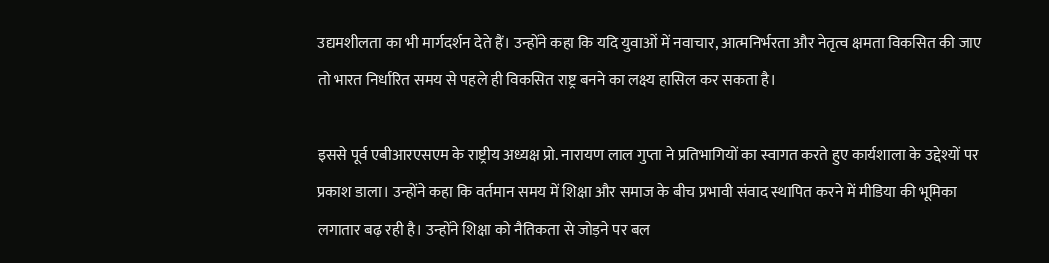उद्यमशीलता का भी मार्गदर्शन देते हैं। उन्होंने कहा कि यदि युवाओं में नवाचार, आत्मनिर्भरता और नेतृत्व क्षमता विकसित की जाए तो भारत निर्धारित समय से पहले ही विकसित राष्ट्र बनने का लक्ष्य हासिल कर सकता है।

इससे पूर्व एबीआरएसएम के राष्ट्रीय अध्यक्ष प्रो. नारायण लाल गुप्ता ने प्रतिभागियों का स्वागत करते हुए कार्यशाला के उद्देश्यों पर प्रकाश डाला। उन्होंने कहा कि वर्तमान समय में शिक्षा और समाज के बीच प्रभावी संवाद स्थापित करने में मीडिया की भूमिका लगातार बढ़ रही है। उन्होंने शिक्षा को नैतिकता से जोड़ने पर बल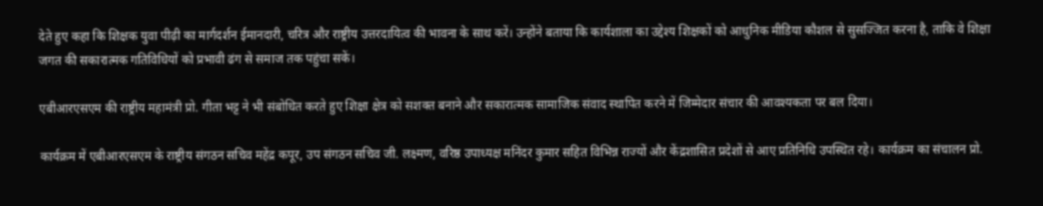देते हुए कहा कि शिक्षक युवा पीढ़ी का मार्गदर्शन ईमानदारी, चरित्र और राष्ट्रीय उत्तरदायित्व की भावना के साथ करें। उन्होंने बताया कि कार्यशाला का उद्देश्य शिक्षकों को आधुनिक मीडिया कौशल से सुसज्जित करना है, ताकि वे शिक्षा जगत की सकारात्मक गतिविधियों को प्रभावी ढंग से समाज तक पहुंचा सकें।

एबीआरएसएम की राष्ट्रीय महामंत्री प्रो. गीता भट्ट ने भी संबोधित करते हुए शिक्षा क्षेत्र को सशक्त बनाने और सकारात्मक सामाजिक संवाद स्थापित करने में जिम्मेदार संचार की आवश्यकता पर बल दिया।

कार्यक्रम में एबीआरएसएम के राष्ट्रीय संगठन सचिव महेंद्र कपूर, उप संगठन सचिव जी. लक्ष्मण, वरिष्ठ उपाध्यक्ष मनिंदर कुमार सहित विभिन्न राज्यों और केंद्रशासित प्रदेशों से आए प्रतिनिधि उपस्थित रहे। कार्यक्रम का संचालन प्रो.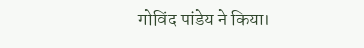गोविंद पांडेय ने किया।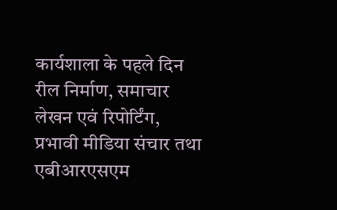कार्यशाला के पहले दिन रील निर्माण, समाचार लेखन एवं रिपोर्टिंग, प्रभावी मीडिया संचार तथा एबीआरएसएम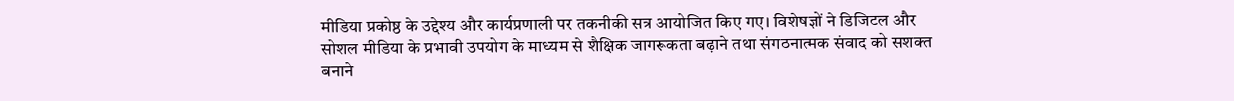मीडिया प्रकोष्ठ के उद्देश्य और कार्यप्रणाली पर तकनीकी सत्र आयोजित किए गए। विशेषज्ञों ने डिजिटल और सोशल मीडिया के प्रभावी उपयोग के माध्यम से शैक्षिक जागरूकता बढ़ाने तथा संगठनात्मक संवाद को सशक्त बनाने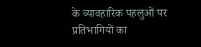के व्यावहारिक पहलुओं पर प्रतिभागियों का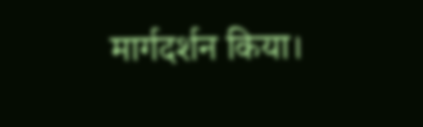मार्गदर्शन किया।